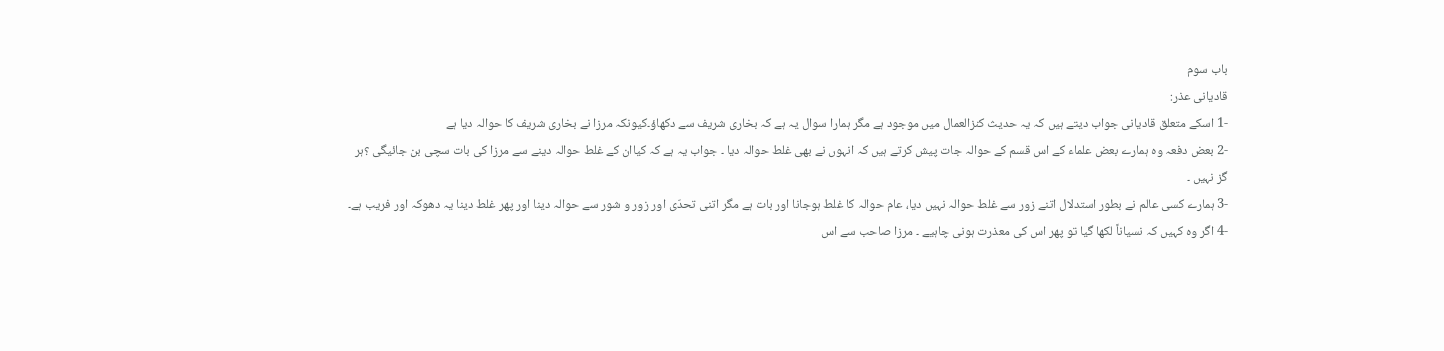باب سوم
قادیانی عذر:
-1 اسکے متعلق قادیانی جواب دیتے ہیں کہ یہ حدیث کنزالعمال میں موجود ہے مگر ہمارا سوال یہ ہے کہ بخاری شریف سے دکھاؤ۔کیونکہ مرزا نے بخاری شریف کا حوالہ دیا ہے
-2 بعض دفعہ وہ ہمارے بعض علماء کے اس قسم کے حوالہ جات پیش کرتے ہیں کہ انہوں نے بھی غلط حوالہ دیا ۔ جواب یہ ہے کہ کیاان کے غلط حوالہ دینے سے مرزا کی بات سچی بن جائیگی ؟ہر گز نہیں ۔
-3 ہمارے کسی عالم نے بطور استدلال اتنے زور سے غلط حوالہ نہیں دیا، عام حوالہ کا غلط ہوجانا اور بات ہے مگر اتنی تحدّی اور زور و شور سے حوالہ دینا اور پھر غلط دینا یہ دھوکہ اور فریب ہے۔
-4 اگر وہ کہیں کہ نسیاناً لکھا گیا تو پھر اس کی معذرت ہونی چاہیے ۔ مرزا صاحب سے اس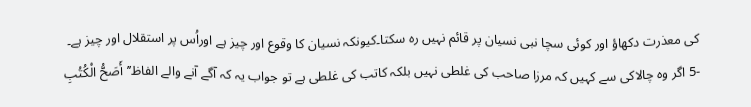کی معذرت دکھاؤ اور کوئی سچا نبی نسیان پر قائم نہیں رہ سکتا۔کیونکہ نسیان کا وقوع اور چیز ہے اوراُس پر استقلال اور چیز ہے۔
-5 اگر وہ چالاکی سے کہیں کہ مرزا صاحب کی غلطی نہیں بلکہ کاتب کی غلطی ہے تو جواب یہ کہ آگے آنے والے الفاظ’’أَصَحُّ الْکُتُبِ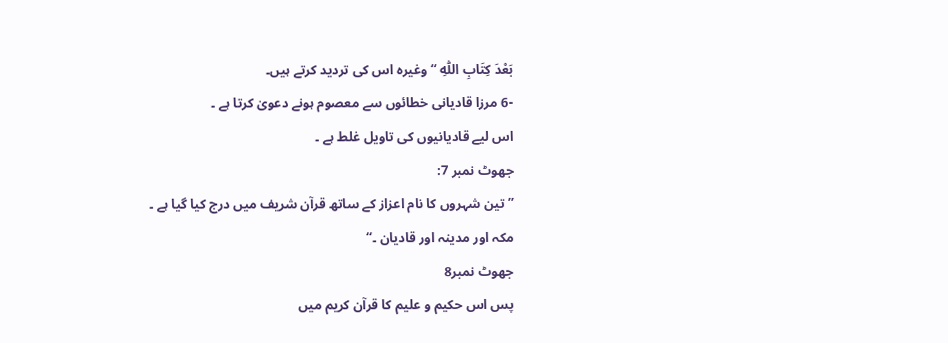بَعْدَ کِتَابِ اللّٰہِ ‘‘ وغیرہ اس کی تردید کرتے ہیں۔
-6 مرزا قادیانی خطائوں سے معصوم ہونے دعویٰ کرتا ہے ۔
اس لیے قادیانیوں کی تاویل غلط ہے ۔
جھوٹ نمبر 7:
’’ تین شہروں کا نام اعزاز کے ساتھ قرآن شریف میں درج کیا گیا ہے ۔ مکہ اور مدینہ اور قادیان ۔‘‘
جھوٹ نمبر8
پس اس حکیم و علیم کا قرآن کریم میں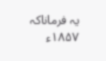یہ فرماناکہ ۱۸۵۷ء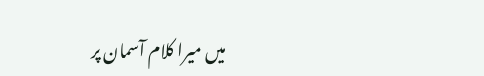میں میرا کلام آسمان پر